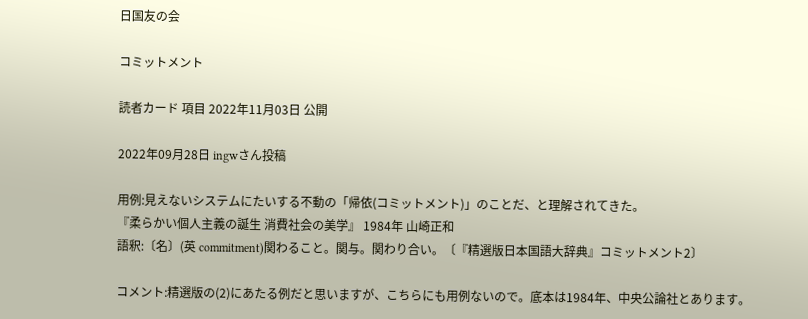日国友の会

コミットメント

読者カード 項目 2022年11月03日 公開

2022年09月28日 ingwさん投稿

用例:見えないシステムにたいする不動の「帰依(コミットメント)」のことだ、と理解されてきた。
『柔らかい個人主義の誕生 消費社会の美学』 1984年 山崎正和
語釈:〔名〕(英 commitment)関わること。関与。関わり合い。〔『精選版日本国語大辞典』コミットメント2〕

コメント:精選版の(2)にあたる例だと思いますが、こちらにも用例ないので。底本は1984年、中央公論社とあります。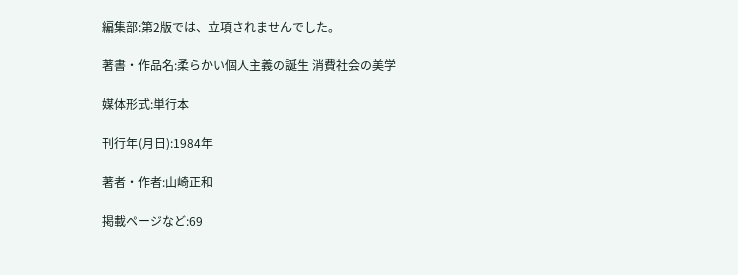編集部:第2版では、立項されませんでした。

著書・作品名:柔らかい個人主義の誕生 消費社会の美学

媒体形式:単行本

刊行年(月日):1984年

著者・作者:山崎正和

掲載ページなど:69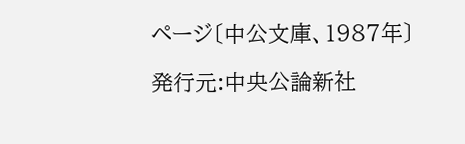ページ〔中公文庫、1987年〕

発行元:中央公論新社